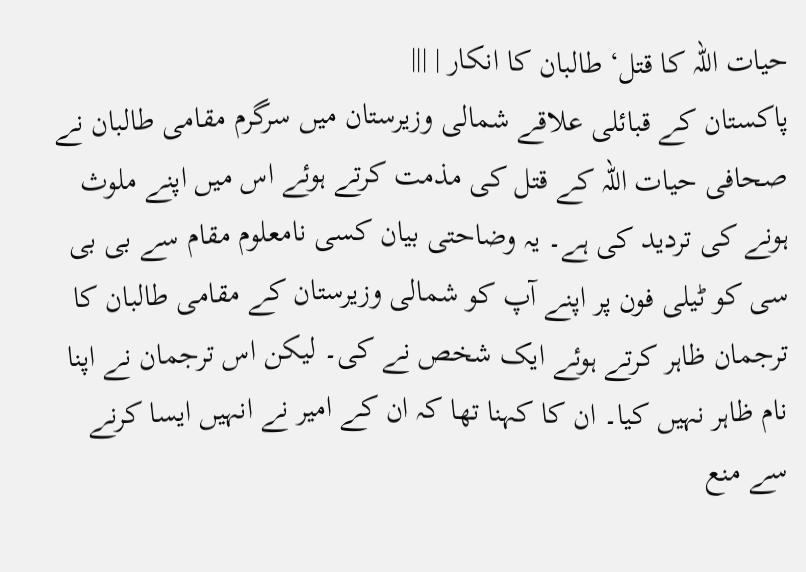حیات اللہ کا قتل‘ طالبان کا انکار | |||
پاکستان کے قبائلی علاقے شمالی وزیرستان میں سرگرم مقامی طالبان نے صحافی حیات اللہ کے قتل کی مذمت کرتے ہوئے اس میں اپنے ملوث ہونے کی تردید کی ہے۔ یہ وضاحتی بیان کسی نامعلوم مقام سے بی بی سی کو ٹیلی فون پر اپنے آپ کو شمالی وزیرستان کے مقامی طالبان کا ترجمان ظاہر کرتے ہوئے ایک شخص نے کی۔ لیکن اس ترجمان نے اپنا نام ظاہر نہیں کیا۔ ان کا کہنا تھا کہ ان کے امیر نے انہیں ایسا کرنے سے منع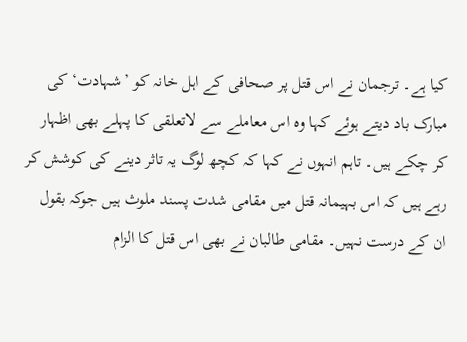کیا ہے۔ ترجمان نے اس قتل پر صحافی کے اہل خانہ کو ’شہادت‘ کی مبارک باد دیتے ہوئے کہا وہ اس معاملے سے لاتعلقی کا پہلے بھی اظہار کر چکے ہیں۔ تاہم انہوں نے کہا کہ کچھ لوگ یہ تاثر دینے کی کوشش کر رہے ہیں کہ اس بہیمانہ قتل میں مقامی شدت پسند ملوث ہیں جوکہ بقول ان کے درست نہیں۔ مقامی طالبان نے بھی اس قتل کا الزام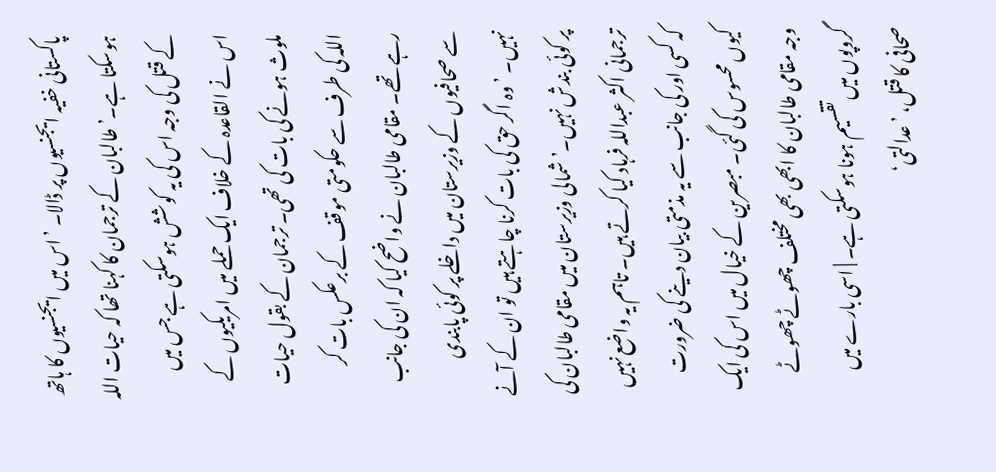پاکستانی خفیہ ایجنسیوں پر ڈالا۔ ’اس میں ایجنسیوں کا ہاتھ ہوسکتا ہے۔’ طالبان کے ترجمان کا کہنا تھا کہ حیات اللہ کے قتل کی وجہ اس کی یہ کوشش ہوسکتی ہے جس میں اس نے القاعدہ کے خلاف ایک حملے میں امریکیوں کے ملوث ہونے کی بات کی تھی۔ ترجمان کے بقول حیات اللہ کی طرف سے حکومتی موقف کے برعکس بات کر رہے تھے۔ مقامی طالبان نے واضح کیا کہ ان کی جانب سے صحافیوں کے وزیرستان میں داخلے پر کوئی پابندی نہیں۔ ’وہ اگر حق کی بات کرنا چاہتے ہیں تو ان کے آنے پر کوئی بندش نہیں۔’ شمالی وزیرستان میں مقامی طالبان کی ترجمانی اکثر عبداللہ فرہاد کیا کرتے ہیں۔ تاہم یہ واضع نہیں کہ کسی اور کی جانب سے یہ مذمتی بیان دینے کی ضرورت کیوں محسوس کی گئی۔ مبصرین کے خیال میں اس کی ایک وجہ مقامی طالبان کا ابھی بھی مختلف چھوٹے چھوٹے گروپوں میں تقسیم ہونا ہوسکتی ہے۔ | اسی بارے میں صحافی کا قتل، ’عدالتی‘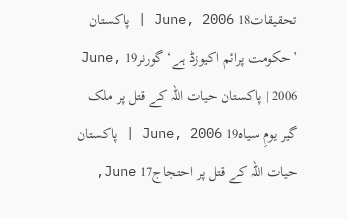تحقیقات18 June, 2006 | پاکستان ’حکومت پرائم اکیوزڈ ہے‘ گورنر19 June, 2006 | پاکستان حیات اللہ کے قتل پر ملک گیر یومِ سیاہ19 June, 2006 | پاکستان حیات اللہ کے قتل پر احتجاج17 June,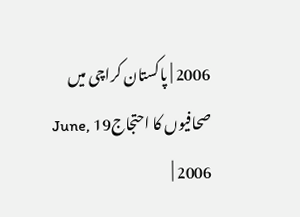2006 | پاکستان کراچی میں صحافیوں کا احتجاج19 June, 2006 |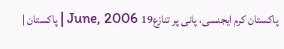پاکستان کرم ایجنسی، پانی پر تنازع19 June, 2006 | پاکستان |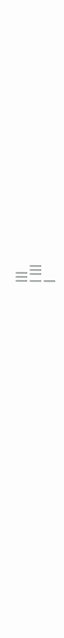|||
| |||
|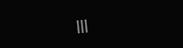|||